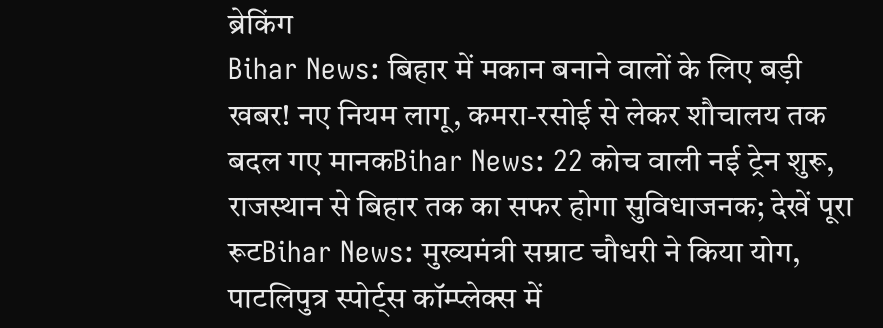ब्रेकिंग
Bihar News: बिहार में मकान बनाने वालों के लिए बड़ी खबर! नए नियम लागू, कमरा-रसोई से लेकर शौचालय तक बदल गए मानकBihar News: 22 कोच वाली नई ट्रेन शुरू, राजस्थान से बिहार तक का सफर होगा सुविधाजनक; देखें पूरा रूटBihar News: मुख्यमंत्री सम्राट चौधरी ने किया योग, पाटलिपुत्र स्पोर्ट्स कॉम्प्लेक्स में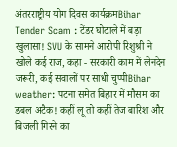अंतरराष्ट्रीय योग दिवस कार्यक्रमBihar Tender Scam : टेंडर घोटाले में बड़ा खुलासा! SVU के सामने आरोपी रिशुश्री ने खोले कई राज, कहा - सरकारी काम में लेनदेन जरूरी, कई सवालों पर साधी चुप्पीBihar weather: पटना समेत बिहार में मौसम का डबल अटैक! कहीं लू तो कहीं तेज बारिश और बिजली गिरने का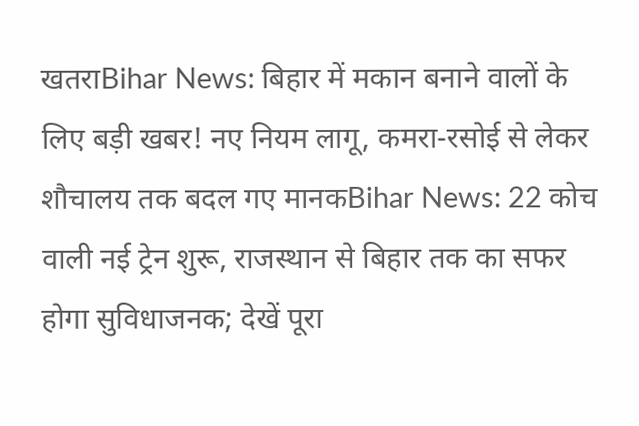खतराBihar News: बिहार में मकान बनाने वालों के लिए बड़ी खबर! नए नियम लागू, कमरा-रसोई से लेकर शौचालय तक बदल गए मानकBihar News: 22 कोच वाली नई ट्रेन शुरू, राजस्थान से बिहार तक का सफर होगा सुविधाजनक; देखें पूरा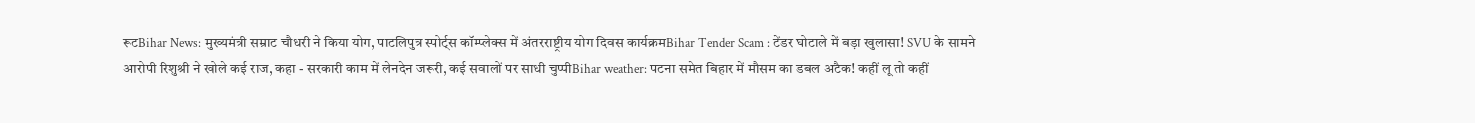रूटBihar News: मुख्यमंत्री सम्राट चौधरी ने किया योग, पाटलिपुत्र स्पोर्ट्स कॉम्प्लेक्स में अंतरराष्ट्रीय योग दिवस कार्यक्रमBihar Tender Scam : टेंडर घोटाले में बड़ा खुलासा! SVU के सामने आरोपी रिशुश्री ने खोले कई राज, कहा - सरकारी काम में लेनदेन जरूरी, कई सवालों पर साधी चुप्पीBihar weather: पटना समेत बिहार में मौसम का डबल अटैक! कहीं लू तो कहीं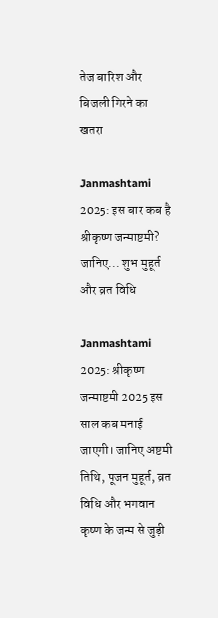तेज बारिश और बिजली गिरने का खतरा

Janmashtami 2025: इस बार कब है श्रीकृष्ण जन्माष्टमी? जानिए... शुभ मुहूर्त और व्रत विधि

Janmashtami 2025: श्रीकृष्ण जन्माष्टमी 2025 इस साल कब मनाई जाएगी। जानिए अष्टमी तिथि, पूजन मुहूर्त, व्रत विधि और भगवान कृष्ण के जन्म से जुड़ी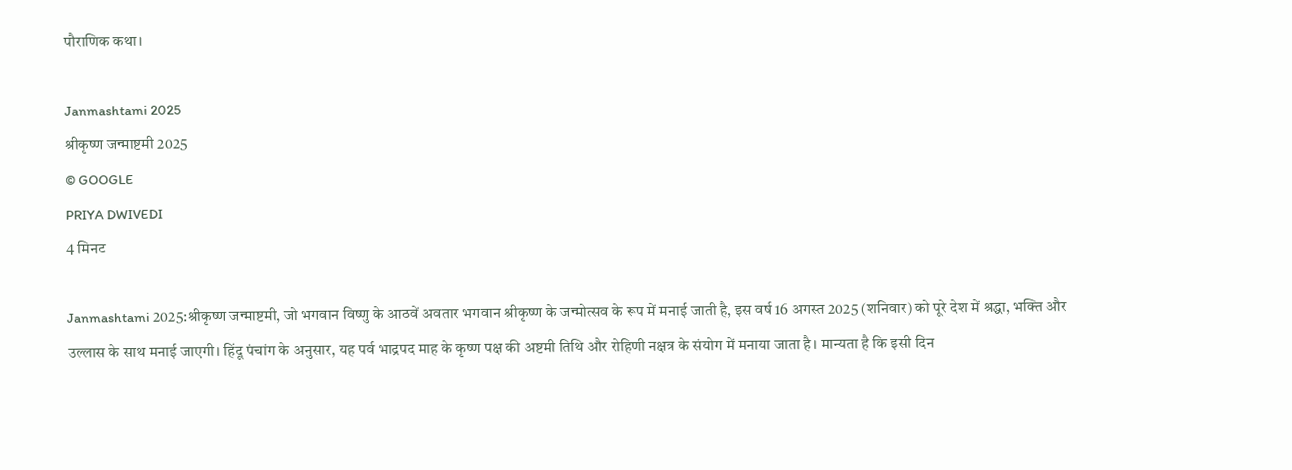पौराणिक कथा।

Janmashtami 2025
श्रीकृष्ण जन्माष्टमी 2025
© GOOGLE
PRIYA DWIVEDI
4 मिनट

Janmashtami 2025:श्रीकृष्ण जन्माष्टमी, जो भगवान विष्णु के आठवें अवतार भगवान श्रीकृष्ण के जन्मोत्सव के रूप में मनाई जाती है, इस वर्ष 16 अगस्त 2025 (शनिवार) को पूरे देश में श्रद्धा, भक्ति और उल्लास के साथ मनाई जाएगी। हिंदू पंचांग के अनुसार, यह पर्व भाद्रपद माह के कृष्ण पक्ष की अष्टमी तिथि और रोहिणी नक्षत्र के संयोग में मनाया जाता है। मान्यता है कि इसी दिन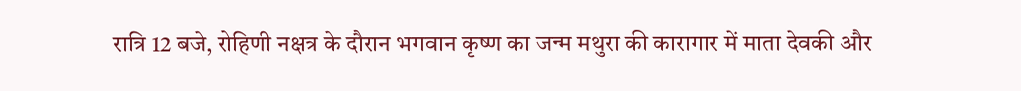रात्रि 12 बजे, रोहिणी नक्षत्र के दौरान भगवान कृष्ण का जन्म मथुरा की कारागार में माता देवकी और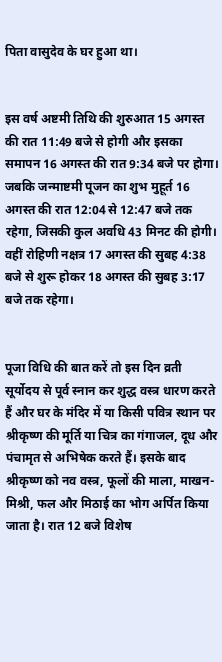पिता वासुदेव के घर हुआ था।


इस वर्ष अष्टमी तिथि की शुरुआत 15 अगस्त की रात 11:49 बजे से होगी और इसका समापन 16 अगस्त की रात 9:34 बजे पर होगा। जबकि जन्माष्टमी पूजन का शुभ मुहूर्त 16 अगस्त की रात 12:04 से 12:47 बजे तक रहेगा, जिसकी कुल अवधि 43 मिनट की होगी। वहीं रोहिणी नक्षत्र 17 अगस्त की सुबह 4:38 बजे से शुरू होकर 18 अगस्त की सुबह 3:17 बजे तक रहेगा।


पूजा विधि की बात करें तो इस दिन व्रती सूर्योदय से पूर्व स्नान कर शुद्ध वस्त्र धारण करते हैं और घर के मंदिर में या किसी पवित्र स्थान पर श्रीकृष्ण की मूर्ति या चित्र का गंगाजल, दूध और पंचामृत से अभिषेक करते हैं। इसके बाद श्रीकृष्ण को नव वस्त्र, फूलों की माला, माखन-मिश्री, फल और मिठाई का भोग अर्पित किया जाता है। रात 12 बजे विशेष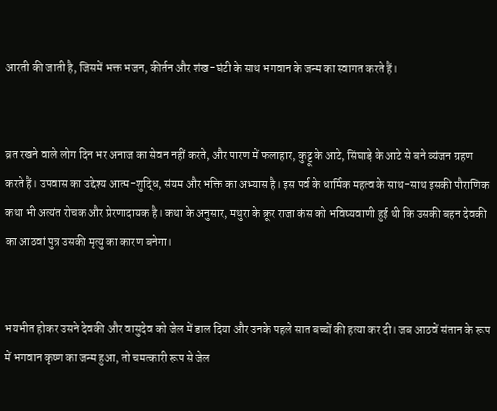आरती की जाती है, जिसमें भक्त भजन, कीर्तन और शंख-घंटी के साथ भगवान के जन्म का स्वागत करते हैं।


व्रत रखने वाले लोग दिन भर अनाज का सेवन नहीं करते, और पारण में फलाहार, कुट्टू के आटे, सिंघाड़े के आटे से बने व्यंजन ग्रहण करते हैं। उपवास का उद्देश्य आत्म-शुद्धि, संयम और भक्ति का अभ्यास है। इस पर्व के धार्मिक महत्व के साथ-साथ इसकी पौराणिक कथा भी अत्यंत रोचक और प्रेरणादायक है। कथा के अनुसार, मथुरा के क्रूर राजा कंस को भविष्यवाणी हुई थी कि उसकी बहन देवकी का आठवां पुत्र उसकी मृत्यु का कारण बनेगा।


भयभीत होकर उसने देवकी और वासुदेव को जेल में डाल दिया और उनके पहले सात बच्चों की हत्या कर दी। जब आठवें संतान के रूप में भगवान कृष्ण का जन्म हुआ, तो चमत्कारी रूप से जेल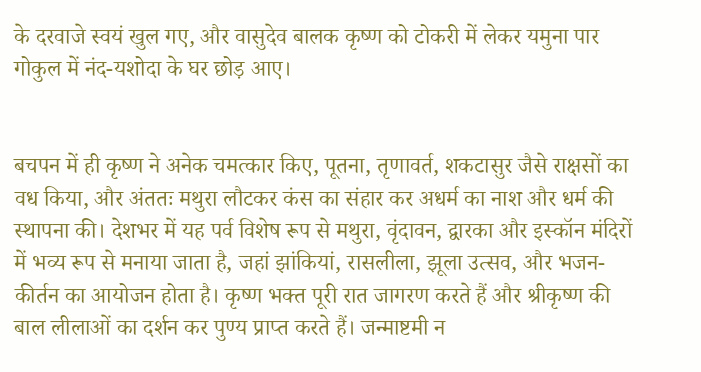के दरवाजे स्वयं खुल गए, और वासुदेव बालक कृष्ण को टोकरी में लेकर यमुना पार गोकुल में नंद-यशोदा के घर छोड़ आए।


बचपन में ही कृष्ण ने अनेक चमत्कार किए, पूतना, तृणावर्त, शकटासुर जैसे राक्षसों का वध किया, और अंततः मथुरा लौटकर कंस का संहार कर अधर्म का नाश और धर्म की स्थापना की। देशभर में यह पर्व विशेष रूप से मथुरा, वृंदावन, द्वारका और इस्कॉन मंदिरों में भव्य रूप से मनाया जाता है, जहां झांकियां, रासलीला, झूला उत्सव, और भजन-कीर्तन का आयोजन होता है। कृष्ण भक्त पूरी रात जागरण करते हैं और श्रीकृष्ण की बाल लीलाओं का दर्शन कर पुण्य प्राप्त करते हैं। जन्माष्टमी न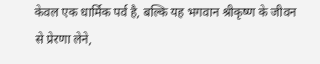केवल एक धार्मिक पर्व है, बल्कि यह भगवान श्रीकृष्ण के जीवन से प्रेरणा लेने,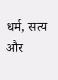धर्म, सत्य और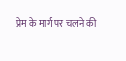प्रेम के मार्ग पर चलने की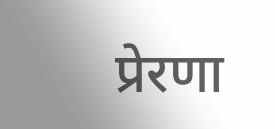प्रेरणा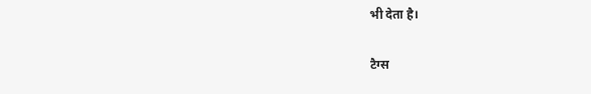भी देता है।

टैग्स